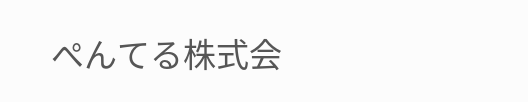ぺんてる株式会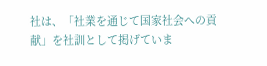社は、「社業を通じて国家社会への貢献」を社訓として掲げていま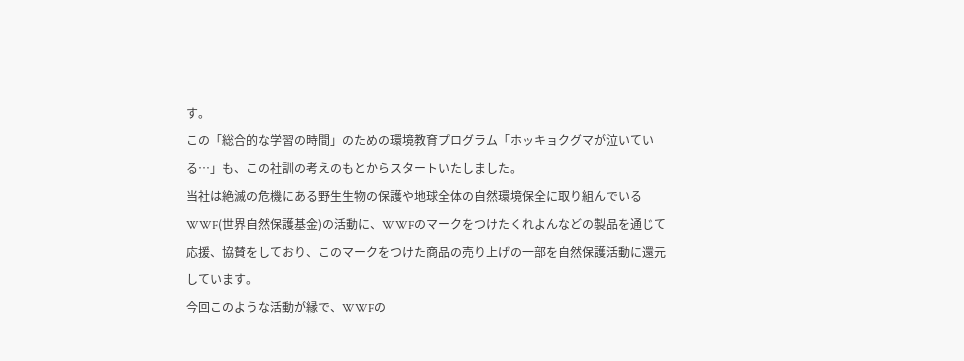す。
この「総合的な学習の時間」のための環境教育プログラム「ホッキョクグマが泣いている…」も、この社訓の考えのもとからスタートいたしました。
当社は絶滅の危機にある野生生物の保護や地球全体の自然環境保全に取り組んでいるWWF(世界自然保護基金)の活動に、WWFのマークをつけたくれよんなどの製品を通じて応援、協賛をしており、このマークをつけた商品の売り上げの一部を自然保護活動に還元しています。
今回このような活動が縁で、WWFの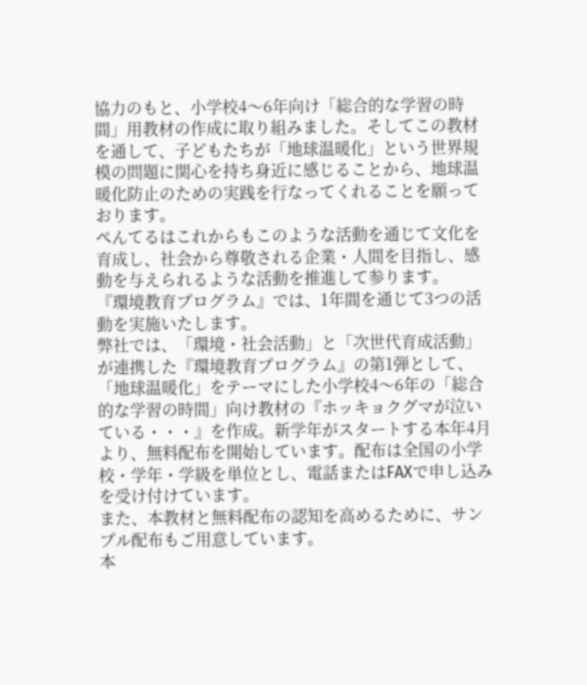協力のもと、小学校4〜6年向け「総合的な学習の時間」用教材の作成に取り組みました。そしてこの教材を通して、子どもたちが「地球温暖化」という世界規模の問題に関心を持ち身近に感じることから、地球温暖化防止のための実践を行なってくれることを願っております。
ぺんてるはこれからもこのような活動を通じて文化を育成し、社会から尊敬される企業・人間を目指し、感動を与えられるような活動を推進して参ります。
『環境教育プログラム』では、1年間を通じて3つの活動を実施いたします。
弊社では、「環境・社会活動」と「次世代育成活動」が連携した『環境教育プログラム』の第1弾として、「地球温暖化」をテーマにした小学校4〜6年の「総合的な学習の時間」向け教材の『ホッキョクグマが泣いている・・・』を作成。新学年がスタートする本年4月より、無料配布を開始しています。配布は全国の小学校・学年・学級を単位とし、電話またはFAXで申し込みを受け付けています。
また、本教材と無料配布の認知を高めるために、サンプル配布もご用意しています。
本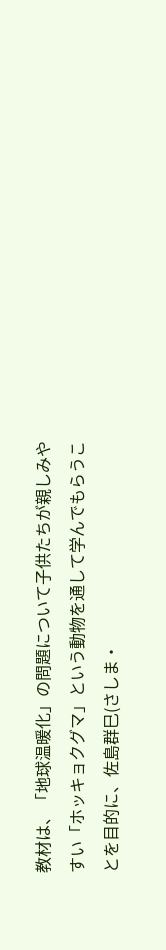教材は、「地球温暖化」の問題について子供たちが親しみやすい「ホッキョクグマ」という動物を通して学んでもらうことを目的に、佐島群巳(さしま・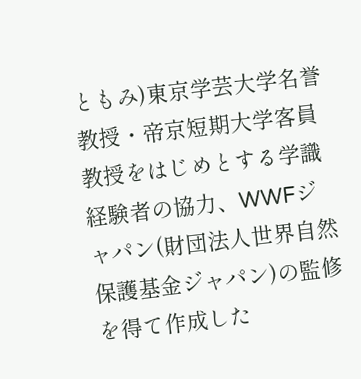ともみ)東京学芸大学名誉教授・帝京短期大学客員教授をはじめとする学識経験者の協力、WWFジャパン(財団法人世界自然保護基金ジャパン)の監修を得て作成した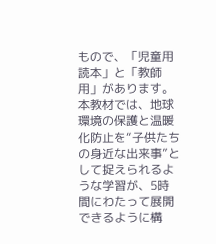もので、「児童用読本」と「教師用」があります。
本教材では、地球環境の保護と温暖化防止を“子供たちの身近な出来事”として捉えられるような学習が、5時間にわたって展開できるように構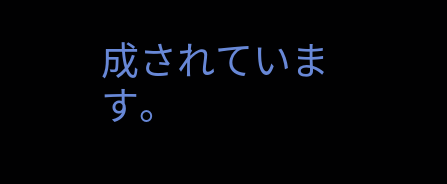成されています。